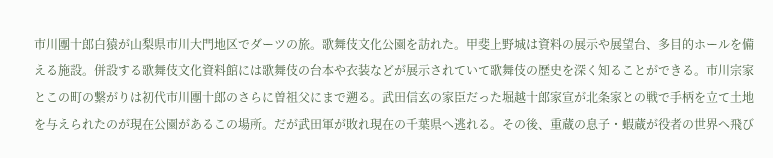市川團十郎白猿が山梨県市川大門地区でダーツの旅。歌舞伎文化公園を訪れた。甲斐上野城は資料の展示や展望台、多目的ホールを備える施設。併設する歌舞伎文化資料館には歌舞伎の台本や衣装などが展示されていて歌舞伎の歴史を深く知ることができる。市川宗家とこの町の繋がりは初代市川團十郎のさらに曽祖父にまで遡る。武田信玄の家臣だった堀越十郎家宣が北条家との戦で手柄を立て土地を与えられたのが現在公園があるこの場所。だが武田軍が敗れ現在の千葉県へ逃れる。その後、重蔵の息子・蝦蔵が役者の世界へ飛び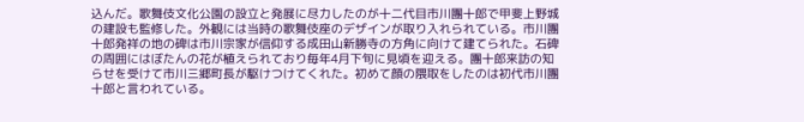込んだ。歌舞伎文化公園の設立と発展に尽力したのが十二代目市川團十郎で甲斐上野城の建設も監修した。外観には当時の歌舞伎座のデザインが取り入れられている。市川團十郎発祥の地の碑は市川宗家が信仰する成田山新勝寺の方角に向けて建てられた。石碑の周囲にはぼたんの花が植えられており毎年4月下旬に見頃を迎える。團十郎来訪の知らせを受けて市川三郷町長が駆けつけてくれた。初めて顔の隈取をしたのは初代市川團十郎と言われている。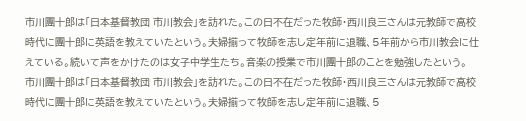市川團十郎は「日本基督教団 市川教会」を訪れた。この日不在だった牧師・西川良三さんは元教師で高校時代に團十郎に英語を教えていたという。夫婦揃って牧師を志し定年前に退職、5年前から市川教会に仕えている。続いて声をかけたのは女子中学生たち。音楽の授業で市川團十郎のことを勉強したという。
市川團十郎は「日本基督教団 市川教会」を訪れた。この日不在だった牧師・西川良三さんは元教師で高校時代に團十郎に英語を教えていたという。夫婦揃って牧師を志し定年前に退職、5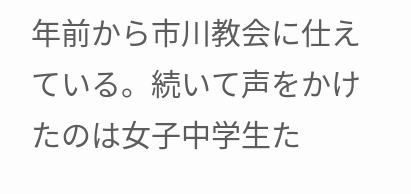年前から市川教会に仕えている。続いて声をかけたのは女子中学生た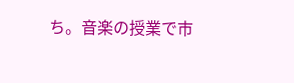ち。音楽の授業で市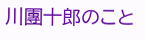川團十郎のこと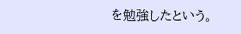を勉強したという。